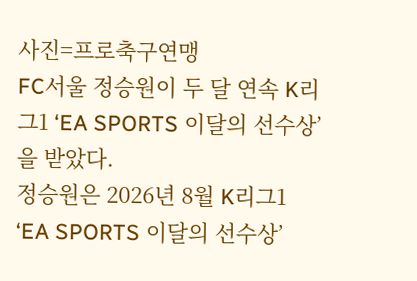사진=프로축구연맹
FC서울 정승원이 두 달 연속 K리그1 ‘EA SPORTS 이달의 선수상’을 받았다.
정승원은 2026년 8월 K리그1 ‘EA SPORTS 이달의 선수상’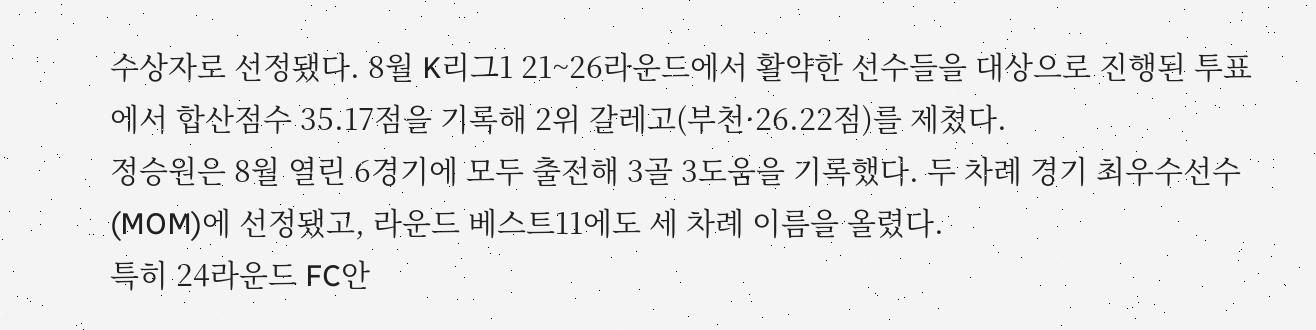수상자로 선정됐다. 8월 K리그1 21~26라운드에서 활약한 선수들을 대상으로 진행된 투표에서 합산점수 35.17점을 기록해 2위 갈레고(부천·26.22점)를 제쳤다.
정승원은 8월 열린 6경기에 모두 출전해 3골 3도움을 기록했다. 두 차례 경기 최우수선수(MOM)에 선정됐고, 라운드 베스트11에도 세 차례 이름을 올렸다.
특히 24라운드 FC안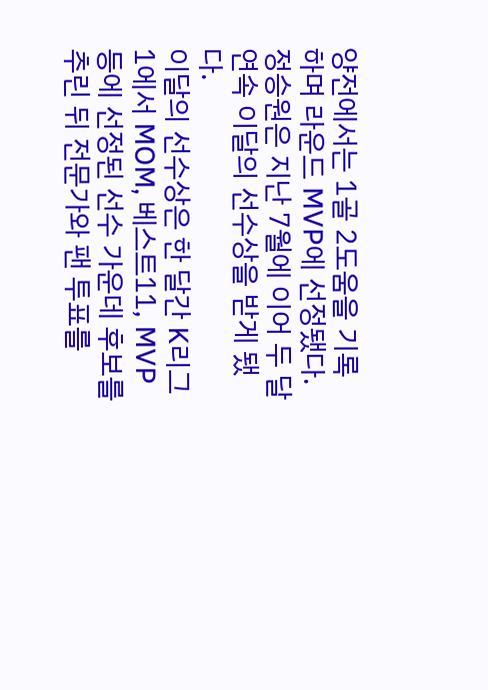양전에서는 1골 2도움을 기록하며 라운드 MVP에 선정됐다.
정승원은 지난 7월에 이어 두 달 연속 이달의 선수상을 받게 됐다.
이달의 선수상은 한 달간 K리그1에서 MOM, 베스트11, MVP 등에 선정된 선수 가운데 후보를 추린 뒤 전문가와 팬 투표를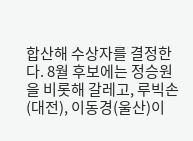합산해 수상자를 결정한다. 8월 후보에는 정승원을 비롯해 갈레고, 루빅손(대전), 이동경(울산)이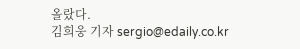올랐다.
김희웅 기자 sergio@edaily.co.kr